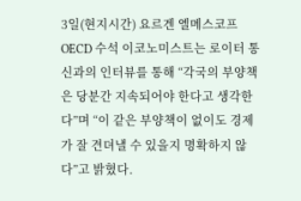3일(현지시간) 요르겐 엘메스코프 OECD 수석 이코노미스트는 로이터 통신과의 인터뷰를 통해 “각국의 부양책은 당분간 지속되어야 한다고 생각한다”며 “이 같은 부양책이 없이도 경제가 잘 견뎌낼 수 있을지 명확하지 않다”고 밝혔다.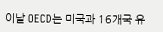이날 OECD는 미국과 16개국 유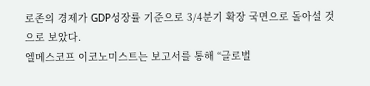로존의 경제가 GDP성장률 기준으로 3/4분기 확장 국면으로 돌아설 것으로 보았다.
엘메스코프 이코노미스트는 보고서를 통해 “글로벌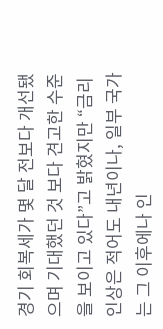경기 회복세가 몇 달 전보다 개선됐으며 기대했던 것 보다 견고한 수준을 보이고 있다”고 밝혔지만 “금리 인상은 적어도 내년이나, 일부 국가는 그 이후에나 인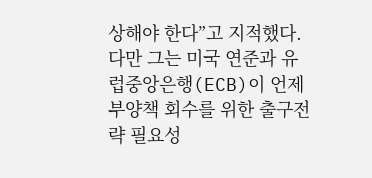상해야 한다”고 지적했다.
다만 그는 미국 연준과 유럽중앙은행(ECB)이 언제 부양책 회수를 위한 출구전략 필요성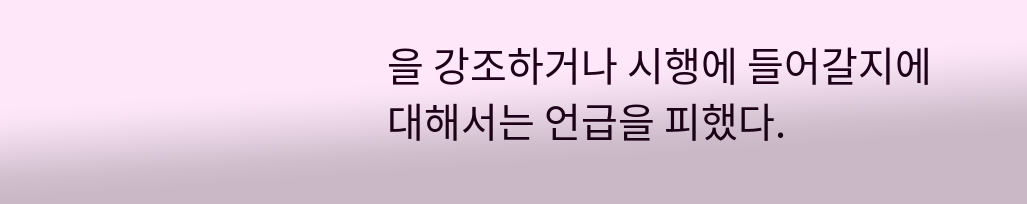을 강조하거나 시행에 들어갈지에 대해서는 언급을 피했다.